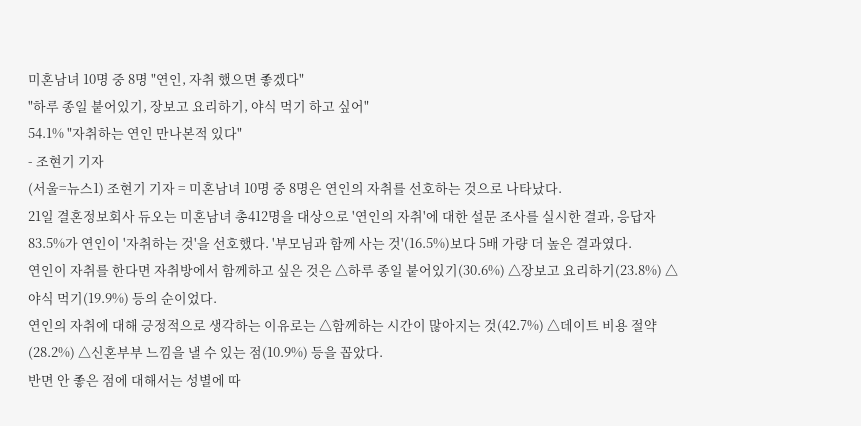미혼남녀 10명 중 8명 "연인, 자취 했으면 좋겠다"
"하루 종일 붙어있기, 장보고 요리하기, 야식 먹기 하고 싶어"
54.1% "자취하는 연인 만나본적 있다"
- 조현기 기자
(서울=뉴스1) 조현기 기자 = 미혼남녀 10명 중 8명은 연인의 자취를 선호하는 것으로 나타났다.
21일 결혼정보회사 듀오는 미혼남녀 총412명을 대상으로 '연인의 자취'에 대한 설문 조사를 실시한 결과, 응답자 83.5%가 연인이 '자취하는 것'을 선호했다. '부모님과 함께 사는 것'(16.5%)보다 5배 가량 더 높은 결과였다.
연인이 자취를 한다면 자취방에서 함께하고 싶은 것은 △하루 종일 붙어있기(30.6%) △장보고 요리하기(23.8%) △야식 먹기(19.9%) 등의 순이었다.
연인의 자취에 대해 긍정적으로 생각하는 이유로는 △함께하는 시간이 많아지는 것(42.7%) △데이트 비용 절약(28.2%) △신혼부부 느낌을 낼 수 있는 점(10.9%) 등을 꼽았다.
반면 안 좋은 점에 대해서는 성별에 따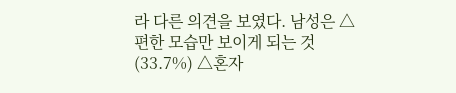라 다른 의견을 보였다. 남성은 △편한 모습만 보이게 되는 것(33.7%) △혼자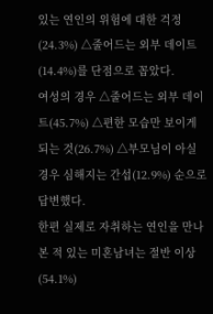있는 연인의 위험에 대한 걱정(24.3%) △줄어드는 외부 데이트(14.4%)를 단점으로 꼽았다.
여성의 경우 △줄어드는 외부 데이트(45.7%) △편한 모습만 보이게 되는 것(26.7%) △부모님이 아실 경우 심해지는 간섭(12.9%) 순으로 답변했다.
한편 실제로 자취하는 연인을 만나본 적 있는 미혼남녀는 절반 이상(54.1%)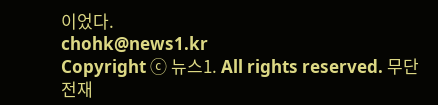이었다.
chohk@news1.kr
Copyright ⓒ 뉴스1. All rights reserved. 무단 전재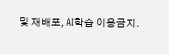및 재배포, AI학습 이용금지.